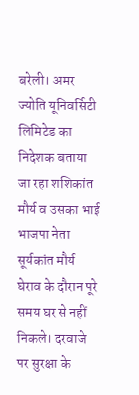बरेली। अमर ज्योति यूनिवर्सिटी लिमिटेड का निदेशक बताया जा रहा शशिकांत मौर्य व उसका भाई भाजपा नेता सूर्यकांत मौर्य घेराव के दौरान पूरे समय घर से नहीं निकले। दरवाजे पर सुरक्षा के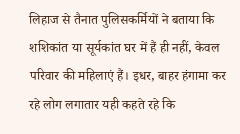लिहाज से तैनात पुलिसकर्मियों ने बताया कि शशिकांत या सूर्यकांत घर में हैं ही नहीं, केवल परिवार की महिलाएं हैं। इधर, बाहर हंगामा कर रहे लोग लगातार यही कहते रहे कि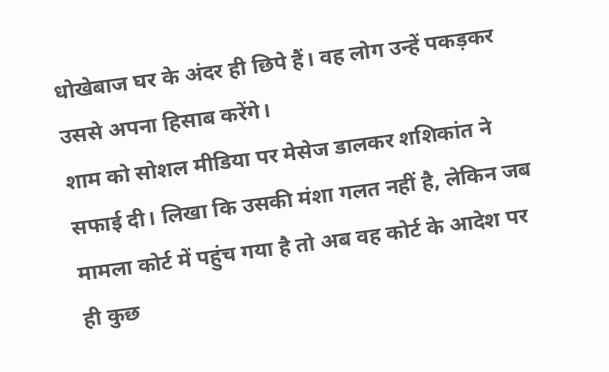धोखेबाज घर के अंदर ही छिपे हैं। वह लोग उन्हें पकड़कर उससे अपना हिसाब करेंगे।
शाम को सोशल मीडिया पर मेसेज डालकर शशिकांत ने सफाई दी। लिखा कि उसकी मंशा गलत नहीं है, लेकिन जब मामला कोर्ट में पहुंच गया है तो अब वह कोर्ट के आदेश पर ही कुछ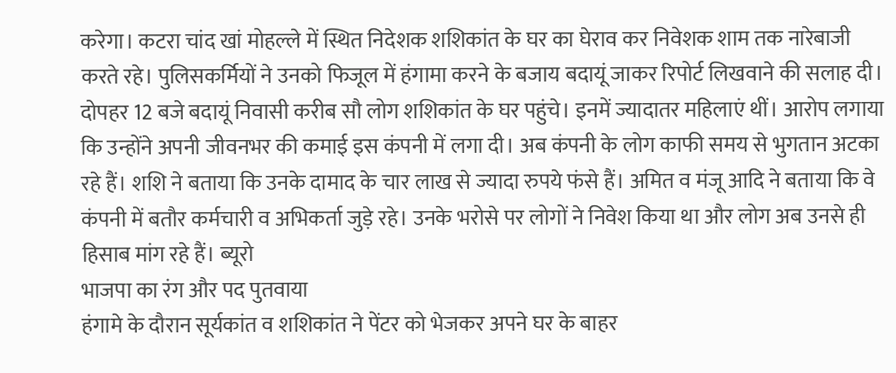करेगा। कटरा चांद खां मोहल्ले में स्थित निदेशक शशिकांत के घर का घेराव कर निवेशक शाम तक नारेबाजी करते रहे। पुलिसकर्मियों ने उनको फिजूल में हंगामा करने के बजाय बदायूं जाकर रिपोर्ट लिखवाने की सलाह दी।
दोपहर 12 बजे बदायूं निवासी करीब सौ लोग शशिकांत के घर पहुंचे। इनमें ज्यादातर महिलाएं थीं। आरोप लगाया कि उन्होंने अपनी जीवनभर की कमाई इस कंपनी में लगा दी। अब कंपनी के लोग काफी समय से भुगतान अटका रहे हैं। शशि ने बताया कि उनके दामाद के चार लाख से ज्यादा रुपये फंसे हैं। अमित व मंजू आदि ने बताया कि वे कंपनी में बतौर कर्मचारी व अभिकर्ता जुड़े रहे। उनके भरोसे पर लोगों ने निवेश किया था और लोग अब उनसे ही हिसाब मांग रहे हैं। ब्यूरो
भाजपा का रंग और पद पुतवाया
हंगामे के दौरान सूर्यकांत व शशिकांत ने पेंटर को भेजकर अपने घर के बाहर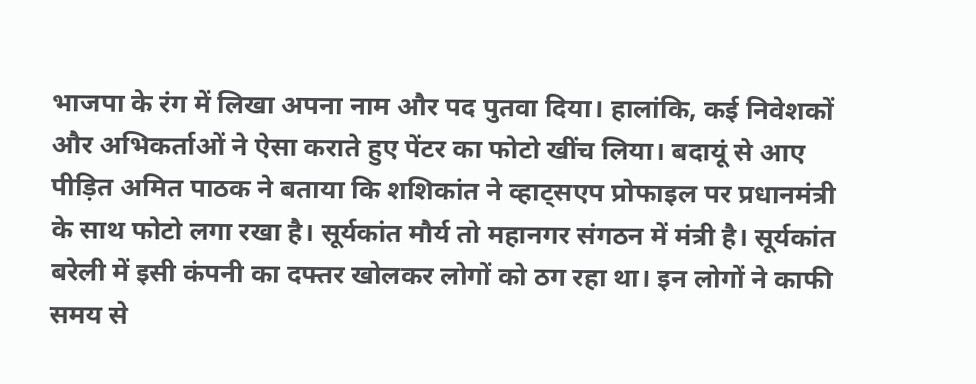भाजपा के रंग में लिखा अपना नाम और पद पुतवा दिया। हालांकि, कई निवेशकों और अभिकर्ताओं ने ऐसा कराते हुए पेंटर का फोटो खींच लिया। बदायूं से आए पीड़ित अमित पाठक ने बताया कि शशिकांत ने व्हाट्सएप प्रोफाइल पर प्रधानमंत्री के साथ फोटो लगा रखा है। सूर्यकांत मौर्य तो महानगर संगठन में मंत्री है। सूर्यकांत बरेली में इसी कंपनी का दफ्तर खोलकर लोगों को ठग रहा था। इन लोगों ने काफी समय से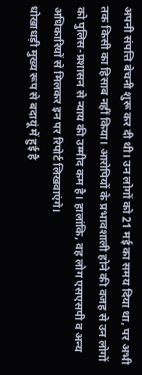अपनी संपत्ति बेचनी शुरू कर दी थी। उन लोगों को 21 मई का समय दिया था, पर अभी तक किसी का हिसाब नहीं किया। आरोपियों के प्रभावशाली होने की वजह से उन लोगों को पुलिस-प्रशासन से न्याय की उम्मीद कम है। हालांकि, वह लोग एसएसपी व अन्य अधिकारियों से मिलकर इन पर रिपोर्ट लिखवाएंगे।
धोखाधड़ी मुख्य रूप से बदायूं में हुई है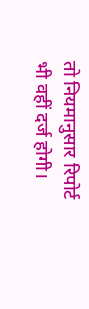तो नियमानुसार रिपोर्ट भी वहीं दर्ज होगी।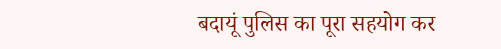बदायूं पुलिस का पूरा सहयोग कर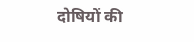दोषियों की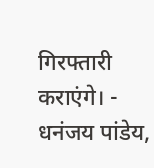गिरफ्तारी कराएंगे। - धनंजय पांडेय,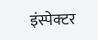इंस्पेक्टर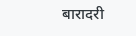बारादरी